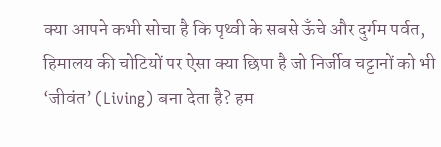क्या आपने कभी सोचा है कि पृथ्वी के सबसे ऊँचे और दुर्गम पर्वत, हिमालय की चोटियों पर ऐसा क्या छिपा है जो निर्जीव चट्टानों को भी ‘जीवंत’ (Living) बना देता है? हम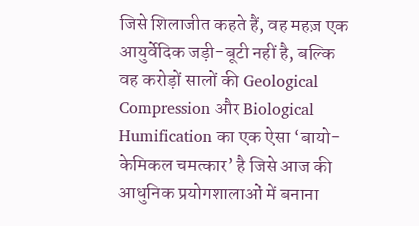जिसे शिलाजीत कहते हैं, वह महज़ एक आयुर्वेदिक जड़ी-बूटी नहीं है, बल्कि वह करोड़ों सालों की Geological Compression और Biological Humification का एक ऐसा ‘बायो-केमिकल चमत्कार’ है जिसे आज की आधुनिक प्रयोगशालाओं में बनाना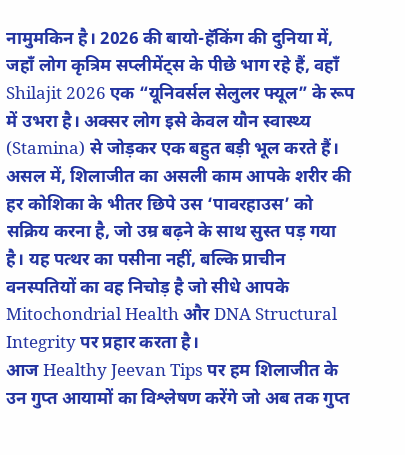नामुमकिन है। 2026 की बायो-हॅकिंग की दुनिया में, जहाँ लोग कृत्रिम सप्लीमेंट्स के पीछे भाग रहे हैं, वहाँ Shilajit 2026 एक “यूनिवर्सल सेलुलर फ्यूल” के रूप में उभरा है। अक्सर लोग इसे केवल यौन स्वास्थ्य (Stamina) से जोड़कर एक बहुत बड़ी भूल करते हैं। असल में, शिलाजीत का असली काम आपके शरीर की हर कोशिका के भीतर छिपे उस ‘पावरहाउस’ को सक्रिय करना है, जो उम्र बढ़ने के साथ सुस्त पड़ गया है। यह पत्थर का पसीना नहीं, बल्कि प्राचीन वनस्पतियों का वह निचोड़ है जो सीधे आपके Mitochondrial Health और DNA Structural Integrity पर प्रहार करता है।
आज Healthy Jeevan Tips पर हम शिलाजीत के उन गुप्त आयामों का विश्लेषण करेंगे जो अब तक गुप्त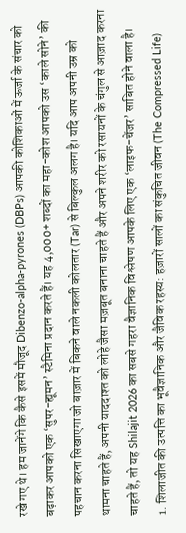रखे गए थे। हम जानेंगे कि कैसे इसमें मौजूद Dibenzo-alpha-pyrones (DBPs) आपकी कोशिकाओं में ऊर्जा के संचार को बढ़ाकर आपको एक ‘सुपर-ह्यूमन’ स्टैमिना प्रदान करते हैं। यह 4,000+ शब्दों का महा-कोश आपको उस ‘काले सोने’ की पहचान करना सिखाएगा जो बाज़ार में बिकने वाले नकली कोलतार (Tar) से बिल्कुल अलग है। यदि आप अपनी उम्र को थामना चाहते हैं, अपनी याददाश्त को लोहे जैसा मज़बूत बनाना चाहते हैं और अपने शरीर को रसायनों के चंगुल से आज़ाद करना चाहते हैं, तो यह Shilajit 2026 का सबसे गहरा वैज्ञानिक विश्लेषण आपके लिए एक ‘लाइफ-चेंजर’ साबित होने वाला है।
1. शिलाजीत की उत्पत्ति का भूवैज्ञानिक और जैविक रहस्य: हज़ारों सालों का संकुचित जीवन (The Compressed Life)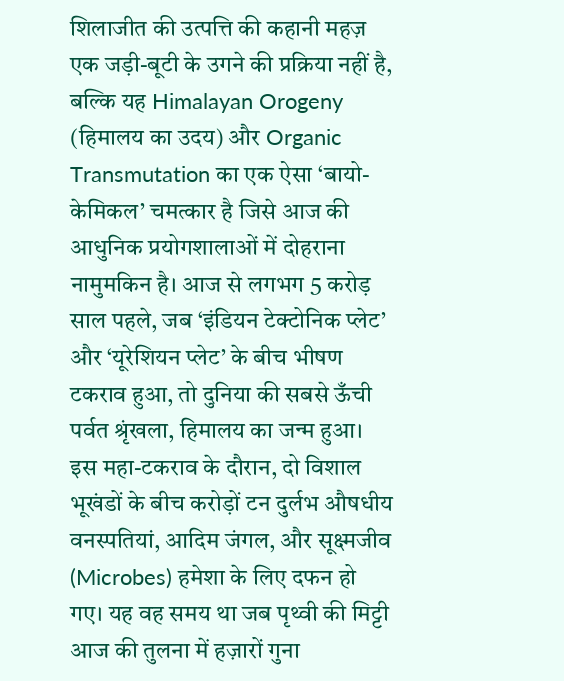शिलाजीत की उत्पत्ति की कहानी महज़ एक जड़ी-बूटी के उगने की प्रक्रिया नहीं है, बल्कि यह Himalayan Orogeny (हिमालय का उदय) और Organic Transmutation का एक ऐसा ‘बायो-केमिकल’ चमत्कार है जिसे आज की आधुनिक प्रयोगशालाओं में दोहराना नामुमकिन है। आज से लगभग 5 करोड़ साल पहले, जब ‘इंडियन टेक्टोनिक प्लेट’ और ‘यूरेशियन प्लेट’ के बीच भीषण टकराव हुआ, तो दुनिया की सबसे ऊँची पर्वत श्रृंखला, हिमालय का जन्म हुआ। इस महा-टकराव के दौरान, दो विशाल भूखंडों के बीच करोड़ों टन दुर्लभ औषधीय वनस्पतियां, आदिम जंगल, और सूक्ष्मजीव (Microbes) हमेशा के लिए दफन हो गए। यह वह समय था जब पृथ्वी की मिट्टी आज की तुलना में हज़ारों गुना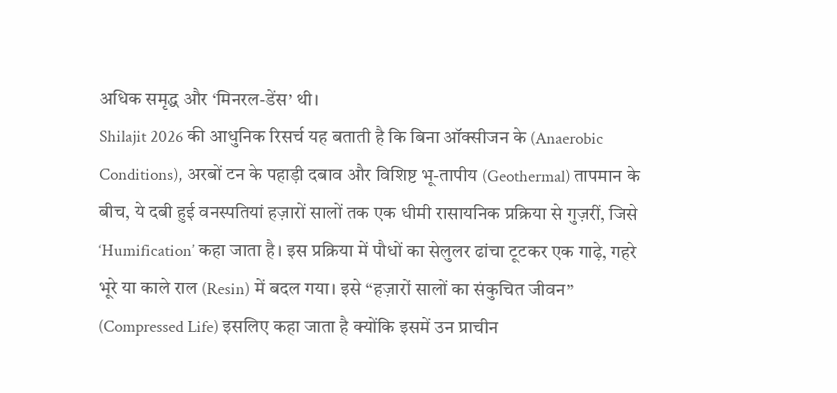अधिक समृद्ध और ‘मिनरल-डेंस’ थी।
Shilajit 2026 की आधुनिक रिसर्च यह बताती है कि बिना ऑक्सीजन के (Anaerobic Conditions), अरबों टन के पहाड़ी दबाव और विशिष्ट भू-तापीय (Geothermal) तापमान के बीच, ये दबी हुई वनस्पतियां हज़ारों सालों तक एक धीमी रासायनिक प्रक्रिया से गुज़रीं, जिसे ‘Humification’ कहा जाता है। इस प्रक्रिया में पौधों का सेलुलर ढांचा टूटकर एक गाढ़े, गहरे भूरे या काले राल (Resin) में बदल गया। इसे “हज़ारों सालों का संकुचित जीवन” (Compressed Life) इसलिए कहा जाता है क्योंकि इसमें उन प्राचीन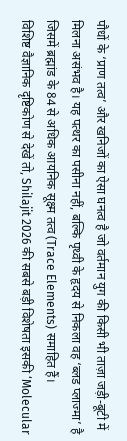पौधों के ‘प्राण तत्व’ और खनिजों का ऐसा घनत्व है जो वर्तमान युग की किसी भी ताज़ा जड़ी-बूटी में मिलना असंभव है। यह पत्थर का पसीना नहीं, बल्कि पृथ्वी के हृदय से निकला वह ‘ब्लड प्लाज्मा’ है जिसमें ब्रह्मांड के 84 से अधिक आयनिक सूक्ष्म तत्व (Trace Elements) समाहित हैं।
विशिष्ट वैज्ञानिक दृष्टिकोण से देखें तो, Shilajit 2026 की सबसे बड़ी विशेषता इसकी ‘Molecular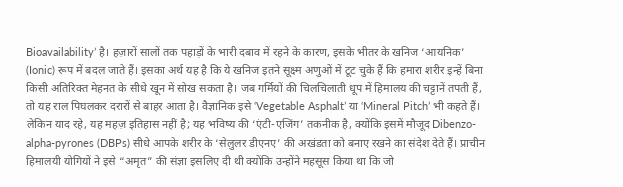Bioavailability’ है। हज़ारों सालों तक पहाड़ों के भारी दबाव में रहने के कारण, इसके भीतर के खनिज ‘आयनिक’ (Ionic) रूप में बदल जाते हैं। इसका अर्थ यह है कि ये खनिज इतने सूक्ष्म अणुओं में टूट चुके हैं कि हमारा शरीर इन्हें बिना किसी अतिरिक्त मेहनत के सीधे खून में सोख सकता है। जब गर्मियों की चिलचिलाती धूप में हिमालय की चट्टानें तपती हैं, तो यह राल पिघलकर दरारों से बाहर आता है। वैज्ञानिक इसे ‘Vegetable Asphalt’ या ‘Mineral Pitch’ भी कहते हैं। लेकिन याद रहे, यह महज़ इतिहास नहीं है; यह भविष्य की ‘एंटी-एजिंग’ तकनीक है, क्योंकि इसमें मौजूद Dibenzo-alpha-pyrones (DBPs) सीधे आपके शरीर के ‘सेलुलर डीएनए’ की अखंडता को बनाए रखने का संदेश देते हैं। प्राचीन हिमालयी योगियों ने इसे “अमृत” की संज्ञा इसलिए दी थी क्योंकि उन्होंने महसूस किया था कि जो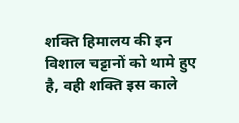शक्ति हिमालय की इन विशाल चट्टानों को थामे हुए है, वही शक्ति इस काले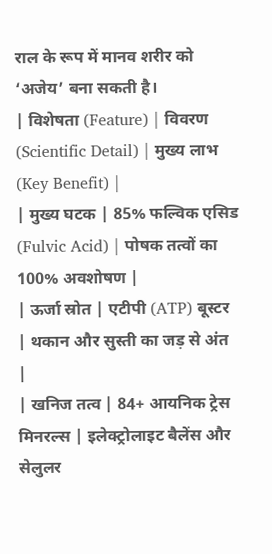राल के रूप में मानव शरीर को ‘अजेय’ बना सकती है।
| विशेषता (Feature) | विवरण (Scientific Detail) | मुख्य लाभ (Key Benefit) |
| मुख्य घटक | 85% फल्विक एसिड (Fulvic Acid) | पोषक तत्वों का 100% अवशोषण |
| ऊर्जा स्रोत | एटीपी (ATP) बूस्टर | थकान और सुस्ती का जड़ से अंत |
| खनिज तत्व | 84+ आयनिक ट्रेस मिनरल्स | इलेक्ट्रोलाइट बैलेंस और सेलुलर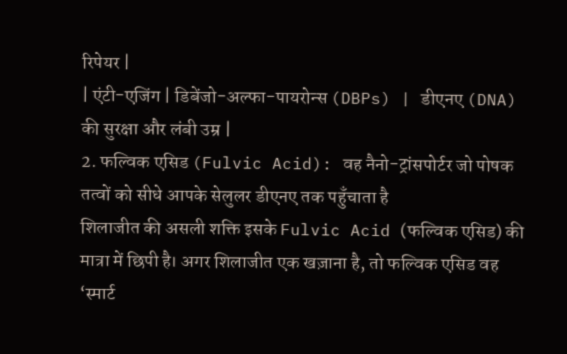रिपेयर |
| एंटी-एजिंग | डिबेंजो-अल्फा-पायरोन्स (DBPs) | डीएनए (DNA) की सुरक्षा और लंबी उम्र |
2. फल्विक एसिड (Fulvic Acid): वह नैनो-ट्रांसपोर्टर जो पोषक तत्वों को सीधे आपके सेलुलर डीएनए तक पहुँचाता है
शिलाजीत की असली शक्ति इसके Fulvic Acid (फल्विक एसिड) की मात्रा में छिपी है। अगर शिलाजीत एक खज़ाना है, तो फल्विक एसिड वह ‘स्मार्ट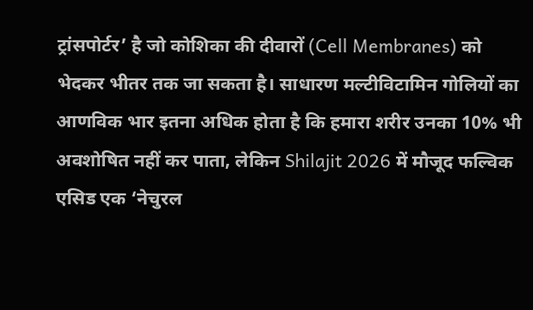ट्रांसपोर्टर’ है जो कोशिका की दीवारों (Cell Membranes) को भेदकर भीतर तक जा सकता है। साधारण मल्टीविटामिन गोलियों का आणविक भार इतना अधिक होता है कि हमारा शरीर उनका 10% भी अवशोषित नहीं कर पाता, लेकिन Shilajit 2026 में मौजूद फल्विक एसिड एक ‘नेचुरल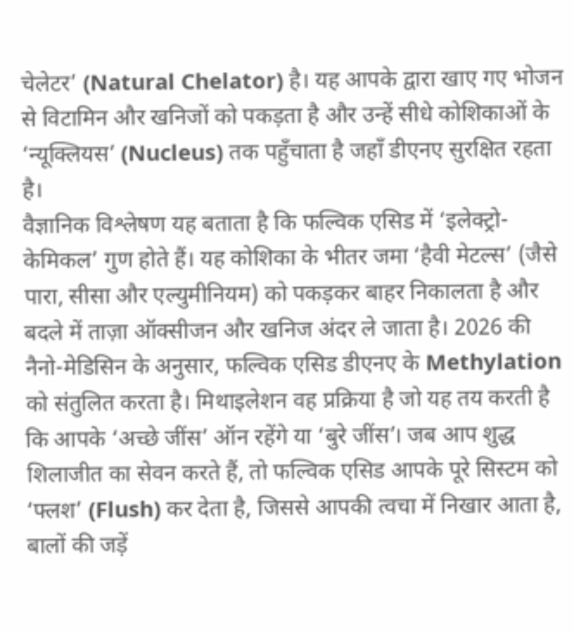चेलेटर’ (Natural Chelator) है। यह आपके द्वारा खाए गए भोजन से विटामिन और खनिजों को पकड़ता है और उन्हें सीधे कोशिकाओं के ‘न्यूक्लियस’ (Nucleus) तक पहुँचाता है जहाँ डीएनए सुरक्षित रहता है।
वैज्ञानिक विश्लेषण यह बताता है कि फल्विक एसिड में ‘इलेक्ट्रो-केमिकल’ गुण होते हैं। यह कोशिका के भीतर जमा ‘हैवी मेटल्स’ (जैसे पारा, सीसा और एल्युमीनियम) को पकड़कर बाहर निकालता है और बदले में ताज़ा ऑक्सीजन और खनिज अंदर ले जाता है। 2026 की नैनो-मेडिसिन के अनुसार, फल्विक एसिड डीएनए के Methylation को संतुलित करता है। मिथाइलेशन वह प्रक्रिया है जो यह तय करती है कि आपके ‘अच्छे जींस’ ऑन रहेंगे या ‘बुरे जींस’। जब आप शुद्ध शिलाजीत का सेवन करते हैं, तो फल्विक एसिड आपके पूरे सिस्टम को ‘फ्लश’ (Flush) कर देता है, जिससे आपकी त्वचा में निखार आता है, बालों की जड़ें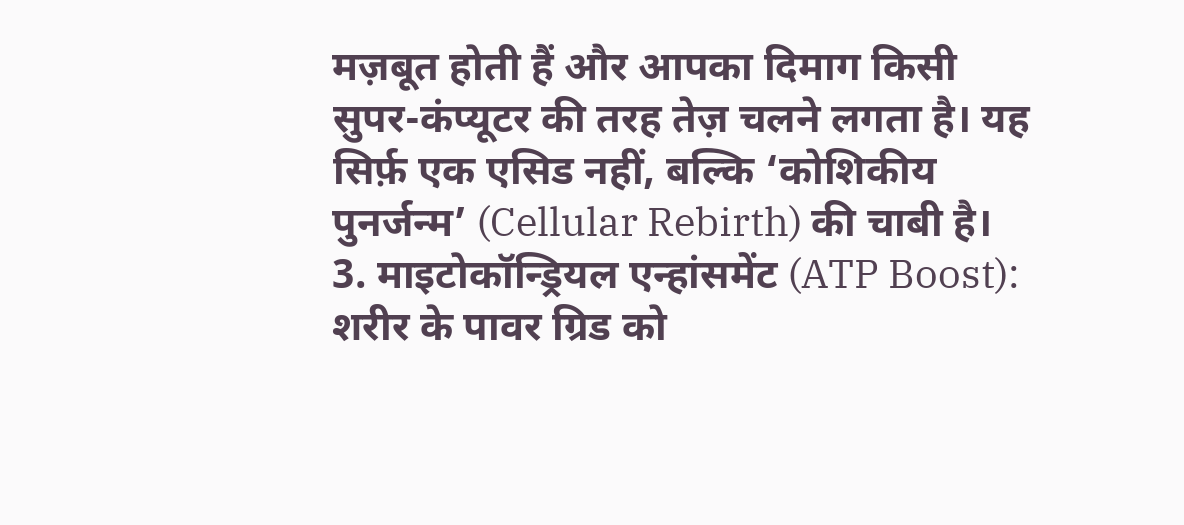मज़बूत होती हैं और आपका दिमाग किसी सुपर-कंप्यूटर की तरह तेज़ चलने लगता है। यह सिर्फ़ एक एसिड नहीं, बल्कि ‘कोशिकीय पुनर्जन्म’ (Cellular Rebirth) की चाबी है।
3. माइटोकॉन्ड्रियल एन्हांसमेंट (ATP Boost): शरीर के पावर ग्रिड को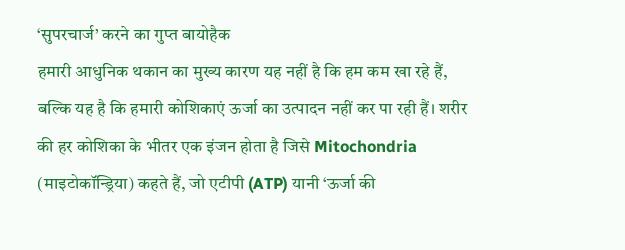‘सुपरचार्ज’ करने का गुप्त बायोहैक
हमारी आधुनिक थकान का मुख्य कारण यह नहीं है कि हम कम खा रहे हैं, बल्कि यह है कि हमारी कोशिकाएं ऊर्जा का उत्पादन नहीं कर पा रही हैं। शरीर की हर कोशिका के भीतर एक इंजन होता है जिसे Mitochondria (माइटोकॉन्ड्रिया) कहते हैं, जो एटीपी (ATP) यानी ‘ऊर्जा की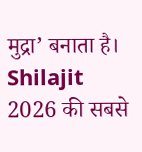मुद्रा’ बनाता है। Shilajit 2026 की सबसे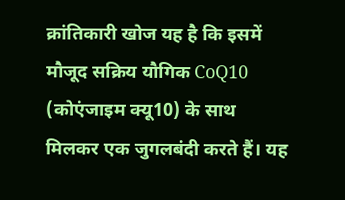क्रांतिकारी खोज यह है कि इसमें मौजूद सक्रिय यौगिक CoQ10 (कोएंजाइम क्यू10) के साथ मिलकर एक जुगलबंदी करते हैं। यह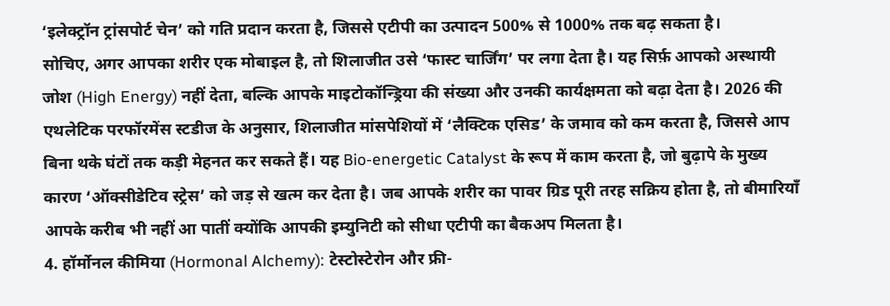‘इलेक्ट्रॉन ट्रांसपोर्ट चेन’ को गति प्रदान करता है, जिससे एटीपी का उत्पादन 500% से 1000% तक बढ़ सकता है।
सोचिए, अगर आपका शरीर एक मोबाइल है, तो शिलाजीत उसे ‘फास्ट चार्जिंग’ पर लगा देता है। यह सिर्फ़ आपको अस्थायी जोश (High Energy) नहीं देता, बल्कि आपके माइटोकॉन्ड्रिया की संख्या और उनकी कार्यक्षमता को बढ़ा देता है। 2026 की एथलेटिक परफॉरमेंस स्टडीज के अनुसार, शिलाजीत मांसपेशियों में ‘लैक्टिक एसिड’ के जमाव को कम करता है, जिससे आप बिना थके घंटों तक कड़ी मेहनत कर सकते हैं। यह Bio-energetic Catalyst के रूप में काम करता है, जो बुढ़ापे के मुख्य कारण ‘ऑक्सीडेटिव स्ट्रेस’ को जड़ से खत्म कर देता है। जब आपके शरीर का पावर ग्रिड पूरी तरह सक्रिय होता है, तो बीमारियाँ आपके करीब भी नहीं आ पातीं क्योंकि आपकी इम्युनिटी को सीधा एटीपी का बैकअप मिलता है।
4. हॉर्मोनल कीमिया (Hormonal Alchemy): टेस्टोस्टेरोन और फ्री-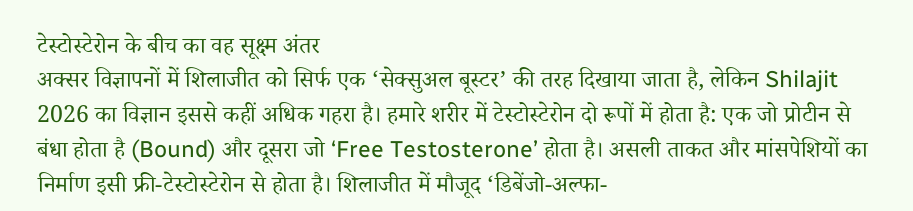टेस्टोस्टेरोन के बीच का वह सूक्ष्म अंतर
अक्सर विज्ञापनों में शिलाजीत को सिर्फ एक ‘सेक्सुअल बूस्टर’ की तरह दिखाया जाता है, लेकिन Shilajit 2026 का विज्ञान इससे कहीं अधिक गहरा है। हमारे शरीर में टेस्टोस्टेरोन दो रूपों में होता है: एक जो प्रोटीन से बंधा होता है (Bound) और दूसरा जो ‘Free Testosterone’ होता है। असली ताकत और मांसपेशियों का निर्माण इसी फ्री-टेस्टोस्टेरोन से होता है। शिलाजीत में मौजूद ‘डिबेंजो-अल्फा-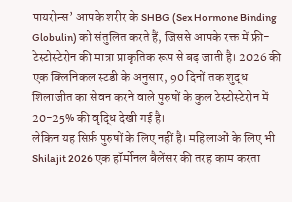पायरोन्स’ आपके शरीर के SHBG (Sex Hormone Binding Globulin) को संतुलित करते हैं, जिससे आपके रक्त में फ्री-टेस्टोस्टेरोन की मात्रा प्राकृतिक रूप से बढ़ जाती है। 2026 की एक क्लिनिकल स्टडी के अनुसार, 90 दिनों तक शुद्ध शिलाजीत का सेवन करने वाले पुरुषों के कुल टेस्टोस्टेरोन में 20-25% की वृद्धि देखी गई है।
लेकिन यह सिर्फ़ पुरुषों के लिए नहीं है। महिलाओं के लिए भी Shilajit 2026 एक हॉर्मोनल बैलेंसर की तरह काम करता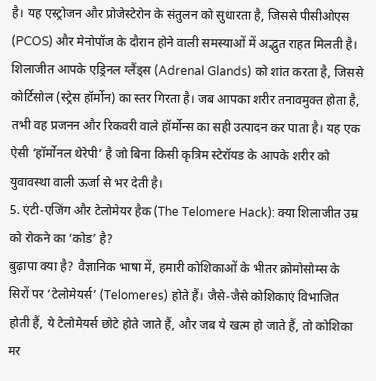है। यह एस्ट्रोजन और प्रोजेस्टेरोन के संतुलन को सुधारता है, जिससे पीसीओएस (PCOS) और मेनोपॉज के दौरान होने वाली समस्याओं में अद्भुत राहत मिलती है। शिलाजीत आपके एड्रिनल ग्लैंड्स (Adrenal Glands) को शांत करता है, जिससे कोर्टिसोल (स्ट्रेस हॉर्मोन) का स्तर गिरता है। जब आपका शरीर तनावमुक्त होता है, तभी वह प्रजनन और रिकवरी वाले हॉर्मोन्स का सही उत्पादन कर पाता है। यह एक ऐसी ‘हॉर्मोनल थेरेपी’ है जो बिना किसी कृत्रिम स्टेरॉयड के आपके शरीर को युवावस्था वाली ऊर्जा से भर देती है।
5. एंटी-एजिंग और टेलोमेयर हैक (The Telomere Hack): क्या शिलाजीत उम्र को रोकने का ‘कोड’ है?
बुढ़ापा क्या है? वैज्ञानिक भाषा में, हमारी कोशिकाओं के भीतर क्रोमोसोम्स के सिरों पर ‘टेलोमेयर्स’ (Telomeres) होते हैं। जैसे-जैसे कोशिकाएं विभाजित होती हैं, ये टेलोमेयर्स छोटे होते जाते हैं, और जब ये खत्म हो जाते हैं, तो कोशिका मर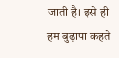जाती है। इसे ही हम बुढ़ापा कहते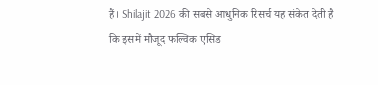हैं। Shilajit 2026 की सबसे आधुनिक रिसर्च यह संकेत देती है कि इसमें मौजूद फल्विक एसिड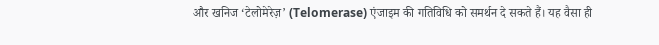और खनिज ‘टेलोमेरेज़’ (Telomerase) एंजाइम की गतिविधि को समर्थन दे सकते हैं। यह वैसा ही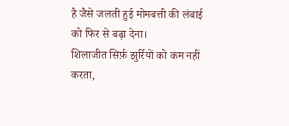है जैसे जलती हुई मोमबत्ती की लंबाई को फिर से बढ़ा देना।
शिलाजीत सिर्फ़ झुर्रियों को कम नहीं करता,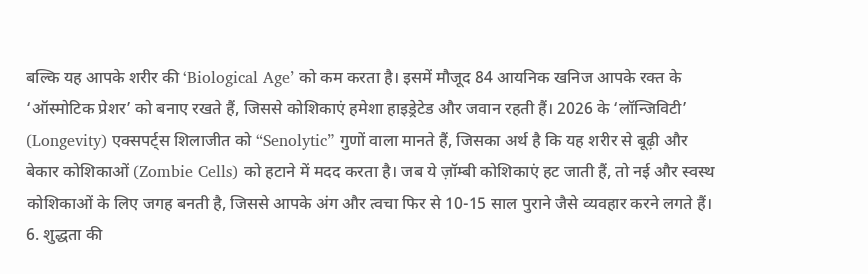बल्कि यह आपके शरीर की ‘Biological Age’ को कम करता है। इसमें मौजूद 84 आयनिक खनिज आपके रक्त के ‘ऑस्मोटिक प्रेशर’ को बनाए रखते हैं, जिससे कोशिकाएं हमेशा हाइड्रेटेड और जवान रहती हैं। 2026 के ‘लॉन्जिविटी’ (Longevity) एक्सपर्ट्स शिलाजीत को “Senolytic” गुणों वाला मानते हैं, जिसका अर्थ है कि यह शरीर से बूढ़ी और बेकार कोशिकाओं (Zombie Cells) को हटाने में मदद करता है। जब ये ज़ॉम्बी कोशिकाएं हट जाती हैं, तो नई और स्वस्थ कोशिकाओं के लिए जगह बनती है, जिससे आपके अंग और त्वचा फिर से 10-15 साल पुराने जैसे व्यवहार करने लगते हैं।
6. शुद्धता की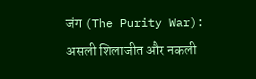जंग (The Purity War): असली शिलाजीत और नकली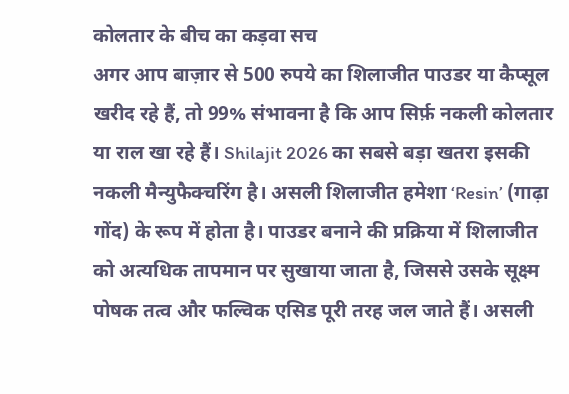कोलतार के बीच का कड़वा सच
अगर आप बाज़ार से 500 रुपये का शिलाजीत पाउडर या कैप्सूल खरीद रहे हैं, तो 99% संभावना है कि आप सिर्फ़ नकली कोलतार या राल खा रहे हैं। Shilajit 2026 का सबसे बड़ा खतरा इसकी नकली मैन्युफैक्चरिंग है। असली शिलाजीत हमेशा ‘Resin’ (गाढ़ा गोंद) के रूप में होता है। पाउडर बनाने की प्रक्रिया में शिलाजीत को अत्यधिक तापमान पर सुखाया जाता है, जिससे उसके सूक्ष्म पोषक तत्व और फल्विक एसिड पूरी तरह जल जाते हैं। असली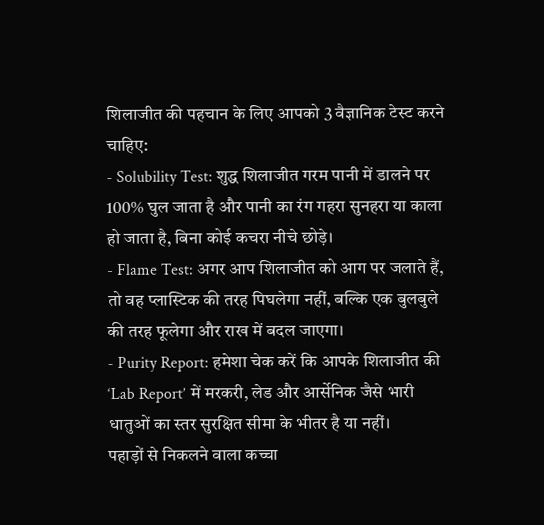शिलाजीत की पहचान के लिए आपको 3 वैज्ञानिक टेस्ट करने चाहिए:
- Solubility Test: शुद्ध शिलाजीत गरम पानी में डालने पर 100% घुल जाता है और पानी का रंग गहरा सुनहरा या काला हो जाता है, बिना कोई कचरा नीचे छोड़े।
- Flame Test: अगर आप शिलाजीत को आग पर जलाते हैं, तो वह प्लास्टिक की तरह पिघलेगा नहीं, बल्कि एक बुलबुले की तरह फूलेगा और राख में बदल जाएगा।
- Purity Report: हमेशा चेक करें कि आपके शिलाजीत की ‘Lab Report’ में मरकरी, लेड और आर्सेनिक जैसे भारी धातुओं का स्तर सुरक्षित सीमा के भीतर है या नहीं।
पहाड़ों से निकलने वाला कच्चा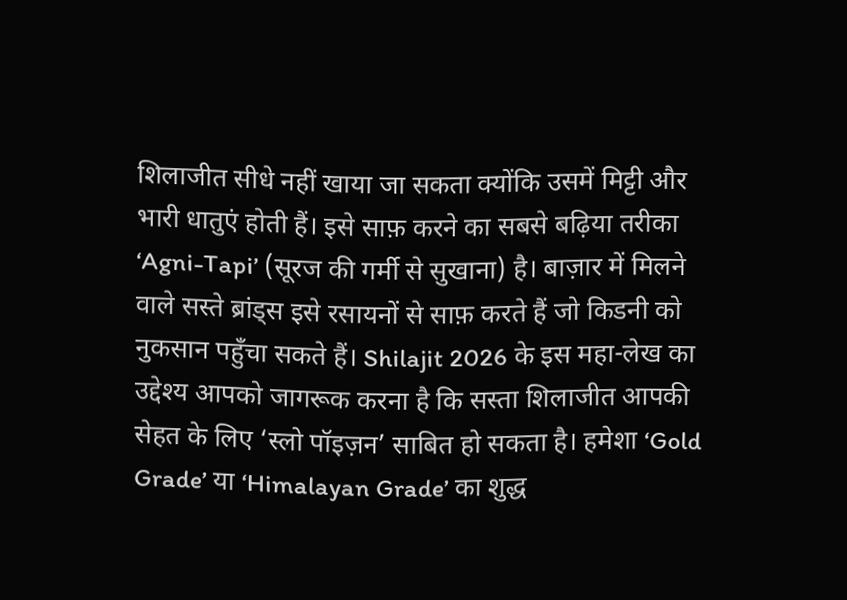शिलाजीत सीधे नहीं खाया जा सकता क्योंकि उसमें मिट्टी और भारी धातुएं होती हैं। इसे साफ़ करने का सबसे बढ़िया तरीका ‘Agni-Tapi’ (सूरज की गर्मी से सुखाना) है। बाज़ार में मिलने वाले सस्ते ब्रांड्स इसे रसायनों से साफ़ करते हैं जो किडनी को नुकसान पहुँचा सकते हैं। Shilajit 2026 के इस महा-लेख का उद्देश्य आपको जागरूक करना है कि सस्ता शिलाजीत आपकी सेहत के लिए ‘स्लो पॉइज़न’ साबित हो सकता है। हमेशा ‘Gold Grade’ या ‘Himalayan Grade’ का शुद्ध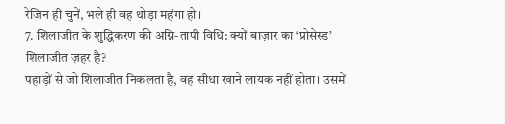रेजिन ही चुनें, भले ही वह थोड़ा महंगा हो।
7. शिलाजीत के शुद्धिकरण की अग्नि-तापी विधि: क्यों बाज़ार का ‘प्रोसेस्ड’ शिलाजीत ज़हर है?
पहाड़ों से जो शिलाजीत निकलता है, वह सीधा खाने लायक नहीं होता। उसमें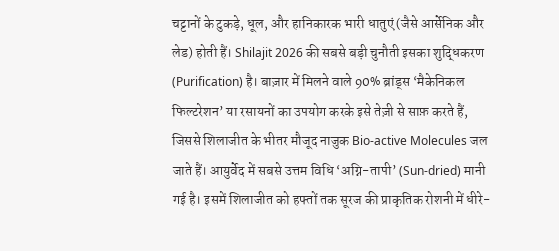चट्टानों के टुकड़े, धूल, और हानिकारक भारी धातुएं (जैसे आर्सेनिक और लेड) होती हैं। Shilajit 2026 की सबसे बड़ी चुनौती इसका शुद्धिकरण (Purification) है। बाज़ार में मिलने वाले 90% ब्रांड्स ‘मैकेनिकल फिल्टरेशन’ या रसायनों का उपयोग करके इसे तेज़ी से साफ़ करते हैं, जिससे शिलाजीत के भीतर मौजूद नाजुक Bio-active Molecules जल जाते हैं। आयुर्वेद में सबसे उत्तम विधि ‘अग्नि-तापी’ (Sun-dried) मानी गई है। इसमें शिलाजीत को हफ्तों तक सूरज की प्राकृतिक रोशनी में धीरे-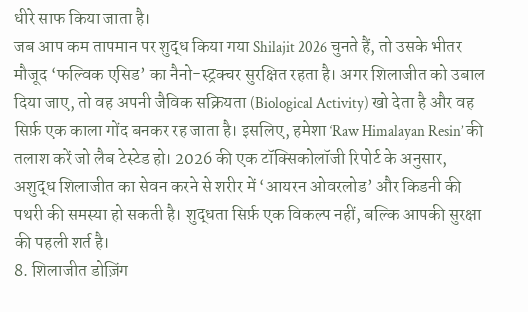धीरे साफ किया जाता है।
जब आप कम तापमान पर शुद्ध किया गया Shilajit 2026 चुनते हैं, तो उसके भीतर मौजूद ‘फल्विक एसिड’ का नैनो-स्ट्रक्चर सुरक्षित रहता है। अगर शिलाजीत को उबाल दिया जाए, तो वह अपनी जैविक सक्रियता (Biological Activity) खो देता है और वह सिर्फ़ एक काला गोंद बनकर रह जाता है। इसलिए, हमेशा ‘Raw Himalayan Resin’ की तलाश करें जो लैब टेस्टेड हो। 2026 की एक टॉक्सिकोलॉजी रिपोर्ट के अनुसार, अशुद्ध शिलाजीत का सेवन करने से शरीर में ‘आयरन ओवरलोड’ और किडनी की पथरी की समस्या हो सकती है। शुद्धता सिर्फ़ एक विकल्प नहीं, बल्कि आपकी सुरक्षा की पहली शर्त है।
8. शिलाजीत डोज़िंग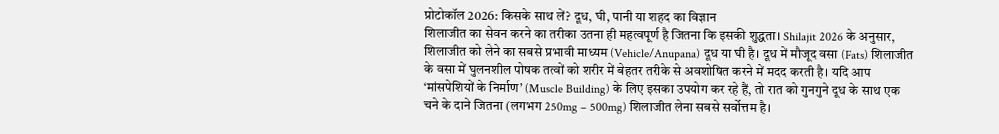प्रोटोकॉल 2026: किसके साथ लें? दूध, घी, पानी या शहद का विज्ञान
शिलाजीत का सेवन करने का तरीका उतना ही महत्वपूर्ण है जितना कि इसकी शुद्धता। Shilajit 2026 के अनुसार, शिलाजीत को लेने का सबसे प्रभावी माध्यम (Vehicle/Anupana) दूध या घी है। दूध में मौजूद वसा (Fats) शिलाजीत के वसा में घुलनशील पोषक तत्वों को शरीर में बेहतर तरीके से अवशोषित करने में मदद करती है। यदि आप ‘मांसपेशियों के निर्माण’ (Muscle Building) के लिए इसका उपयोग कर रहे हैं, तो रात को गुनगुने दूध के साथ एक चने के दाने जितना (लगभग 250mg – 500mg) शिलाजीत लेना सबसे सर्वोत्तम है।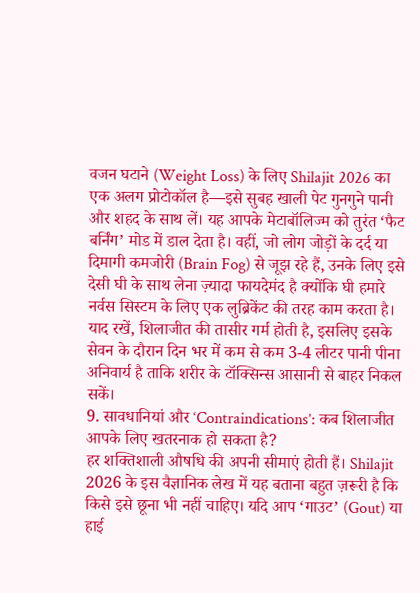वजन घटाने (Weight Loss) के लिए Shilajit 2026 का एक अलग प्रोटोकॉल है—इसे सुबह खाली पेट गुनगुने पानी और शहद के साथ लें। यह आपके मेटाबॉलिज्म को तुरंत ‘फैट बर्निंग’ मोड में डाल देता है। वहीं, जो लोग जोड़ों के दर्द या दिमागी कमजोरी (Brain Fog) से जूझ रहे हैं, उनके लिए इसे देसी घी के साथ लेना ज़्यादा फायदेमंद है क्योंकि घी हमारे नर्वस सिस्टम के लिए एक लुब्रिकेंट की तरह काम करता है। याद रखें, शिलाजीत की तासीर गर्म होती है, इसलिए इसके सेवन के दौरान दिन भर में कम से कम 3-4 लीटर पानी पीना अनिवार्य है ताकि शरीर के टॉक्सिन्स आसानी से बाहर निकल सकें।
9. सावधानियां और ‘Contraindications’: कब शिलाजीत आपके लिए खतरनाक हो सकता है?
हर शक्तिशाली औषधि की अपनी सीमाएं होती हैं। Shilajit 2026 के इस वैज्ञानिक लेख में यह बताना बहुत ज़रूरी है कि किसे इसे छूना भी नहीं चाहिए। यदि आप ‘गाउट’ (Gout) या हाई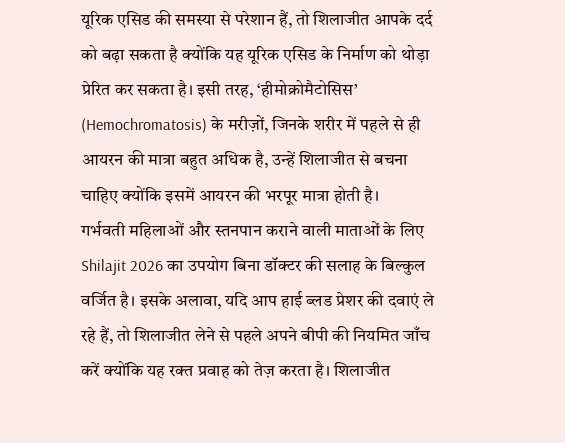यूरिक एसिड की समस्या से परेशान हैं, तो शिलाजीत आपके दर्द को बढ़ा सकता है क्योंकि यह यूरिक एसिड के निर्माण को थोड़ा प्रेरित कर सकता है। इसी तरह, ‘हीमोक्रोमैटोसिस’ (Hemochromatosis) के मरीज़ों, जिनके शरीर में पहले से ही आयरन की मात्रा बहुत अधिक है, उन्हें शिलाजीत से बचना चाहिए क्योंकि इसमें आयरन की भरपूर मात्रा होती है।
गर्भवती महिलाओं और स्तनपान कराने वाली माताओं के लिए Shilajit 2026 का उपयोग बिना डॉक्टर की सलाह के बिल्कुल वर्जित है। इसके अलावा, यदि आप हाई ब्लड प्रेशर की दवाएं ले रहे हैं, तो शिलाजीत लेने से पहले अपने बीपी की नियमित जाँच करें क्योंकि यह रक्त प्रवाह को तेज़ करता है। शिलाजीत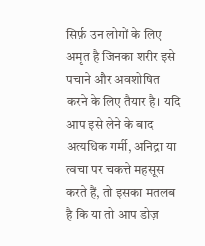सिर्फ़ उन लोगों के लिए अमृत है जिनका शरीर इसे पचाने और अवशोषित करने के लिए तैयार है। यदि आप इसे लेने के बाद अत्यधिक गर्मी, अनिद्रा या त्वचा पर चकत्ते महसूस करते हैं, तो इसका मतलब है कि या तो आप डोज़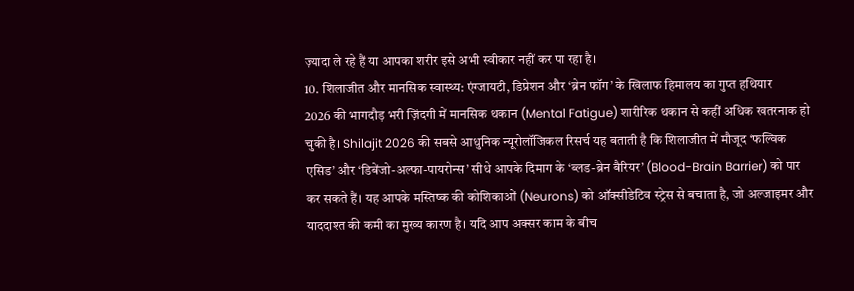ज़्यादा ले रहे हैं या आपका शरीर इसे अभी स्वीकार नहीं कर पा रहा है।
10. शिलाजीत और मानसिक स्वास्थ्य: एंग्जायटी, डिप्रेशन और ‘ब्रेन फॉग’ के खिलाफ हिमालय का गुप्त हथियार
2026 की भागदौड़ भरी ज़िंदगी में मानसिक थकान (Mental Fatigue) शारीरिक थकान से कहीं अधिक खतरनाक हो चुकी है। Shilajit 2026 की सबसे आधुनिक न्यूरोलॉजिकल रिसर्च यह बताती है कि शिलाजीत में मौजूद ‘फल्विक एसिड’ और ‘डिबेंजो-अल्फा-पायरोन्स’ सीधे आपके दिमाग के ‘ब्लड-ब्रेन बैरियर’ (Blood-Brain Barrier) को पार कर सकते हैं। यह आपके मस्तिष्क की कोशिकाओं (Neurons) को ऑक्सीडेटिव स्ट्रेस से बचाता है, जो अल्जाइमर और याददाश्त की कमी का मुख्य कारण है। यदि आप अक्सर काम के बीच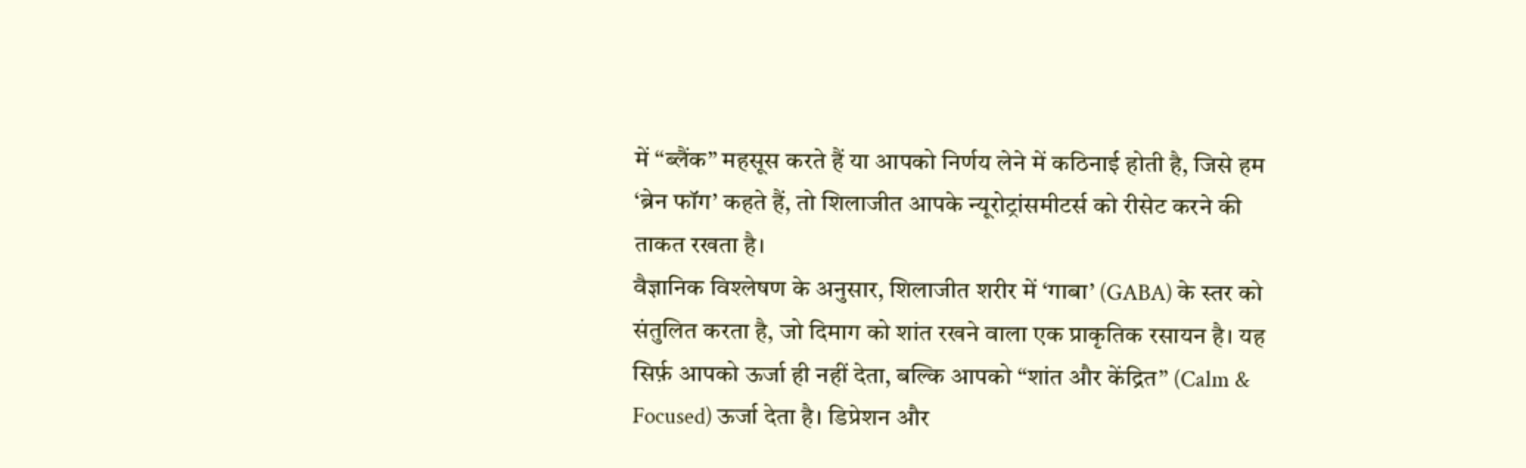में “ब्लैंक” महसूस करते हैं या आपको निर्णय लेने में कठिनाई होती है, जिसे हम ‘ब्रेन फॉग’ कहते हैं, तो शिलाजीत आपके न्यूरोट्रांसमीटर्स को रीसेट करने की ताकत रखता है।
वैज्ञानिक विश्लेषण के अनुसार, शिलाजीत शरीर में ‘गाबा’ (GABA) के स्तर को संतुलित करता है, जो दिमाग को शांत रखने वाला एक प्राकृतिक रसायन है। यह सिर्फ़ आपको ऊर्जा ही नहीं देता, बल्कि आपको “शांत और केंद्रित” (Calm & Focused) ऊर्जा देता है। डिप्रेशन और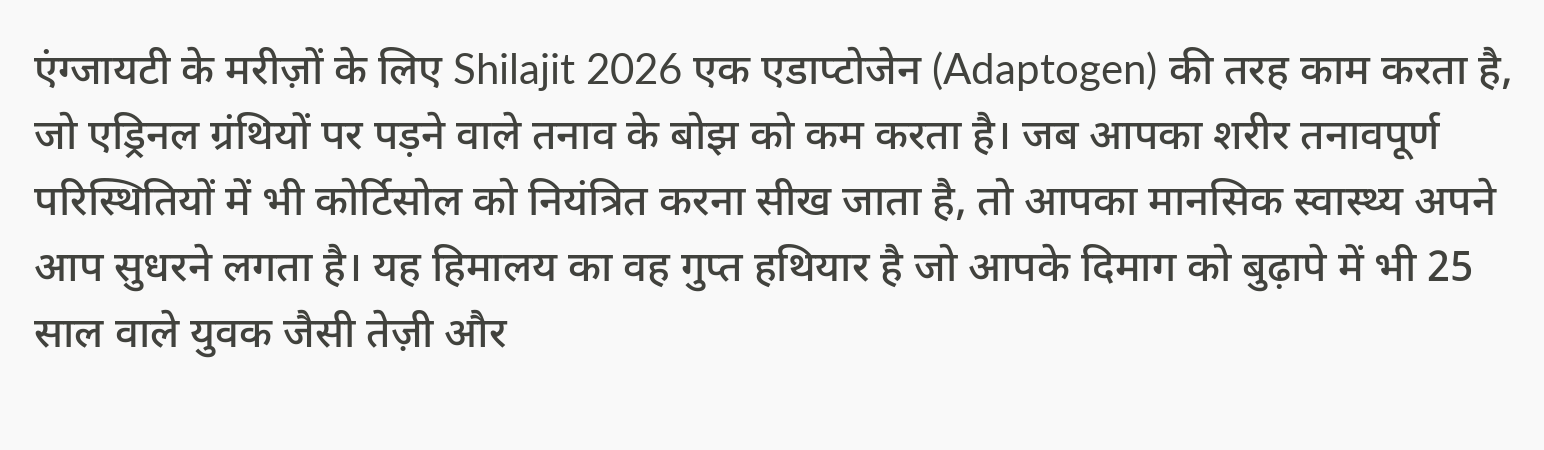एंग्जायटी के मरीज़ों के लिए Shilajit 2026 एक एडाप्टोजेन (Adaptogen) की तरह काम करता है, जो एड्रिनल ग्रंथियों पर पड़ने वाले तनाव के बोझ को कम करता है। जब आपका शरीर तनावपूर्ण परिस्थितियों में भी कोर्टिसोल को नियंत्रित करना सीख जाता है, तो आपका मानसिक स्वास्थ्य अपने आप सुधरने लगता है। यह हिमालय का वह गुप्त हथियार है जो आपके दिमाग को बुढ़ापे में भी 25 साल वाले युवक जैसी तेज़ी और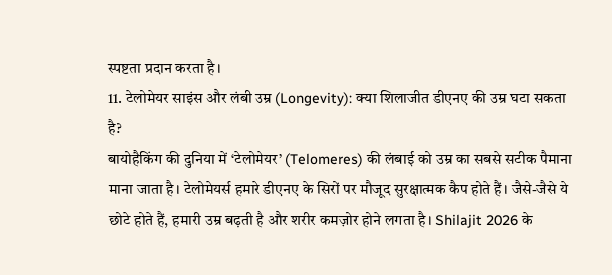स्पष्टता प्रदान करता है।
11. टेलोमेयर साइंस और लंबी उम्र (Longevity): क्या शिलाजीत डीएनए की उम्र घटा सकता है?
बायोहैकिंग की दुनिया में ‘टेलोमेयर’ (Telomeres) की लंबाई को उम्र का सबसे सटीक पैमाना माना जाता है। टेलोमेयर्स हमारे डीएनए के सिरों पर मौजूद सुरक्षात्मक कैप होते हैं। जैसे-जैसे ये छोटे होते हैं, हमारी उम्र बढ़ती है और शरीर कमज़ोर होने लगता है। Shilajit 2026 के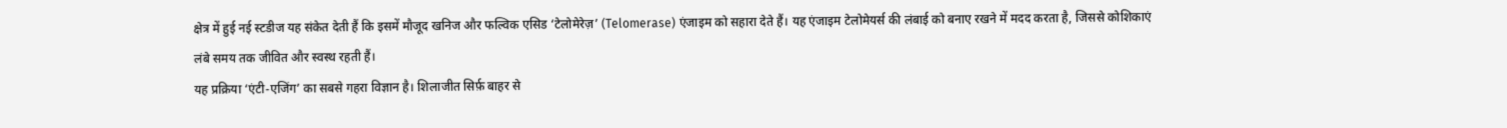क्षेत्र में हुई नई स्टडीज यह संकेत देती हैं कि इसमें मौजूद खनिज और फल्विक एसिड ‘टेलोमेरेज़’ (Telomerase) एंजाइम को सहारा देते हैं। यह एंजाइम टेलोमेयर्स की लंबाई को बनाए रखने में मदद करता है, जिससे कोशिकाएं लंबे समय तक जीवित और स्वस्थ रहती हैं।
यह प्रक्रिया ‘एंटी-एजिंग’ का सबसे गहरा विज्ञान है। शिलाजीत सिर्फ़ बाहर से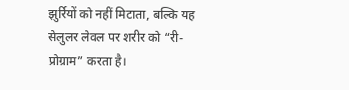झुर्रियों को नहीं मिटाता, बल्कि यह सेलुलर लेवल पर शरीर को “री-प्रोग्राम” करता है।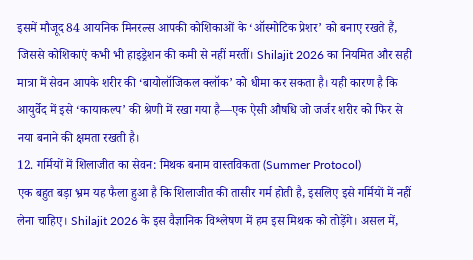इसमें मौजूद 84 आयनिक मिनरल्स आपकी कोशिकाओं के ‘ऑस्मोटिक प्रेशर’ को बनाए रखते हैं, जिससे कोशिकाएं कभी भी हाइड्रेशन की कमी से नहीं मरतीं। Shilajit 2026 का नियमित और सही मात्रा में सेवन आपके शरीर की ‘बायोलॉजिकल क्लॉक’ को धीमा कर सकता है। यही कारण है कि आयुर्वेद में इसे ‘कायाकल्प’ की श्रेणी में रखा गया है—एक ऐसी औषधि जो जर्जर शरीर को फिर से नया बनाने की क्षमता रखती है।
12. गर्मियों में शिलाजीत का सेवन: मिथक बनाम वास्तविकता (Summer Protocol)
एक बहुत बड़ा भ्रम यह फैला हुआ है कि शिलाजीत की तासीर गर्म होती है, इसलिए इसे गर्मियों में नहीं लेना चाहिए। Shilajit 2026 के इस वैज्ञानिक विश्लेषण में हम इस मिथक को तोड़ेंगे। असल में,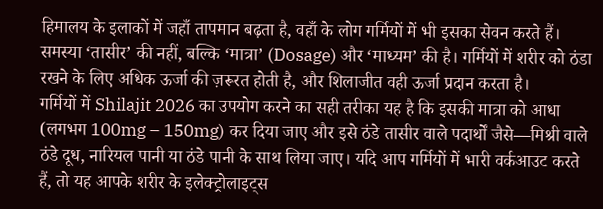हिमालय के इलाकों में जहाँ तापमान बढ़ता है, वहाँ के लोग गर्मियों में भी इसका सेवन करते हैं। समस्या ‘तासीर’ की नहीं, बल्कि ‘मात्रा’ (Dosage) और ‘माध्यम’ की है। गर्मियों में शरीर को ठंडा रखने के लिए अधिक ऊर्जा की ज़रूरत होती है, और शिलाजीत वही ऊर्जा प्रदान करता है।
गर्मियों में Shilajit 2026 का उपयोग करने का सही तरीका यह है कि इसकी मात्रा को आधा (लगभग 100mg – 150mg) कर दिया जाए और इसे ठंडे तासीर वाले पदार्थों जैसे—मिश्री वाले ठंडे दूध, नारियल पानी या ठंडे पानी के साथ लिया जाए। यदि आप गर्मियों में भारी वर्कआउट करते हैं, तो यह आपके शरीर के इलेक्ट्रोलाइट्स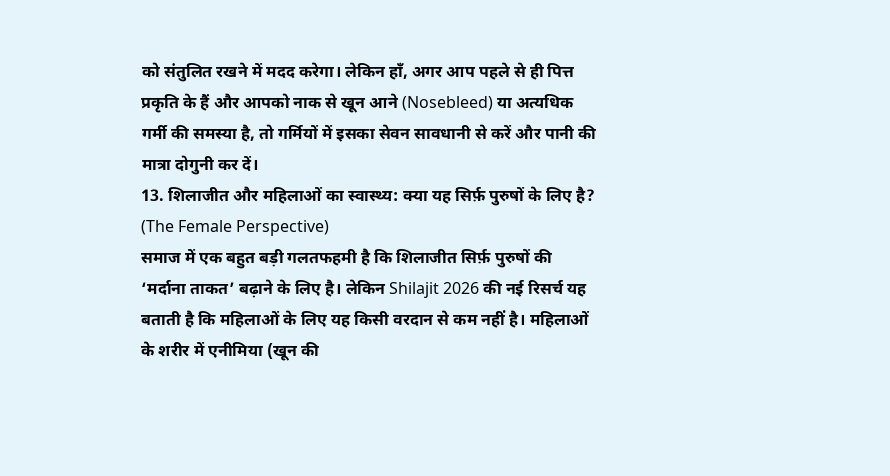को संतुलित रखने में मदद करेगा। लेकिन हाँ, अगर आप पहले से ही पित्त प्रकृति के हैं और आपको नाक से खून आने (Nosebleed) या अत्यधिक गर्मी की समस्या है, तो गर्मियों में इसका सेवन सावधानी से करें और पानी की मात्रा दोगुनी कर दें।
13. शिलाजीत और महिलाओं का स्वास्थ्य: क्या यह सिर्फ़ पुरुषों के लिए है? (The Female Perspective)
समाज में एक बहुत बड़ी गलतफहमी है कि शिलाजीत सिर्फ़ पुरुषों की ‘मर्दाना ताकत’ बढ़ाने के लिए है। लेकिन Shilajit 2026 की नई रिसर्च यह बताती है कि महिलाओं के लिए यह किसी वरदान से कम नहीं है। महिलाओं के शरीर में एनीमिया (खून की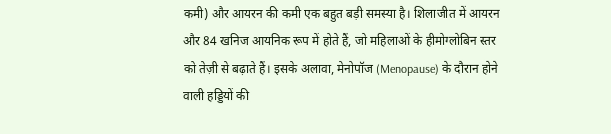कमी) और आयरन की कमी एक बहुत बड़ी समस्या है। शिलाजीत में आयरन और 84 खनिज आयनिक रूप में होते हैं, जो महिलाओं के हीमोग्लोबिन स्तर को तेज़ी से बढ़ाते हैं। इसके अलावा, मेनोपॉज (Menopause) के दौरान होने वाली हड्डियों की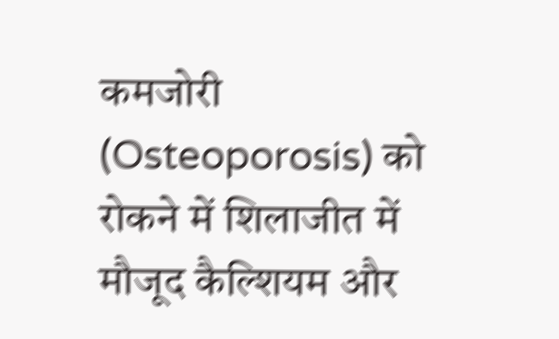कमजोरी (Osteoporosis) को रोकने में शिलाजीत में मौजूद कैल्शियम और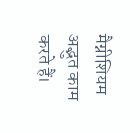मैग्नीशियम अद्भुत काम करते हैं।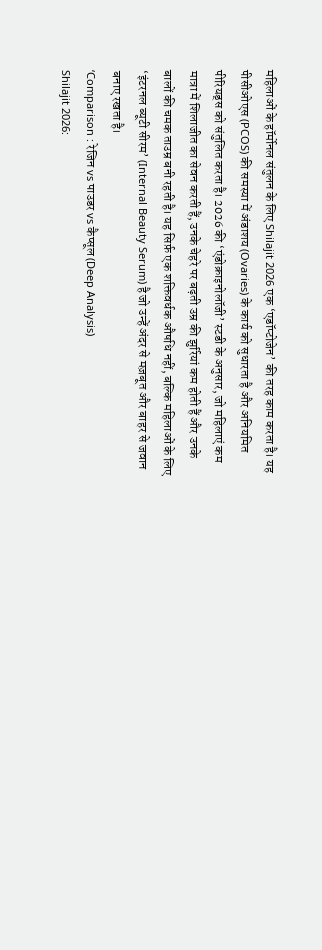महिलाओं के हॉर्मोनल संतुलन के लिए Shilajit 2026 एक ‘एडॉप्टोजेन’ की तरह काम करता है। यह पीसीओएस (PCOS) की समस्या में अंडाशय (Ovaries) के कार्य को सुधारता है और अनियमित पीरियड्स को संतुलित करता है। 2026 की ‘एंडोक्राइनोलॉजी’ स्टडी के अनुसार, जो महिलाएं कम मात्रा में शिलाजीत का सेवन करती हैं, उनके चेहरे पर बढ़ती उम्र की झुर्रियां कम होती हैं और उनके बालों की चमक ताउम्र बनी रहती है। यह सिर्फ़ एक शक्तिवर्धक औषधि नहीं, बल्कि महिलाओं के लिए ‘इंटरनल ब्यूटी सीरम’ (Internal Beauty Serum) है जो उन्हें अंदर से मज़बूत और बाहर से जवान बनाए रखता है।
‘Comparison : रेजिन vs पाउडर vs कैप्सूल (Deep Analysis)
Shilajit 2026: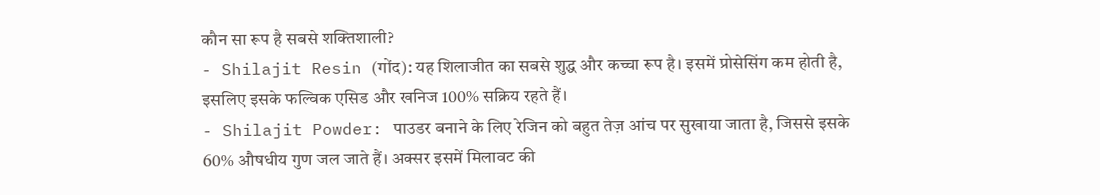कौन सा रूप है सबसे शक्तिशाली?
- Shilajit Resin (गोंद): यह शिलाजीत का सबसे शुद्ध और कच्चा रूप है। इसमें प्रोसेसिंग कम होती है, इसलिए इसके फल्विक एसिड और खनिज 100% सक्रिय रहते हैं।
- Shilajit Powder: पाउडर बनाने के लिए रेजिन को बहुत तेज़ आंच पर सुखाया जाता है, जिससे इसके 60% औषधीय गुण जल जाते हैं। अक्सर इसमें मिलावट की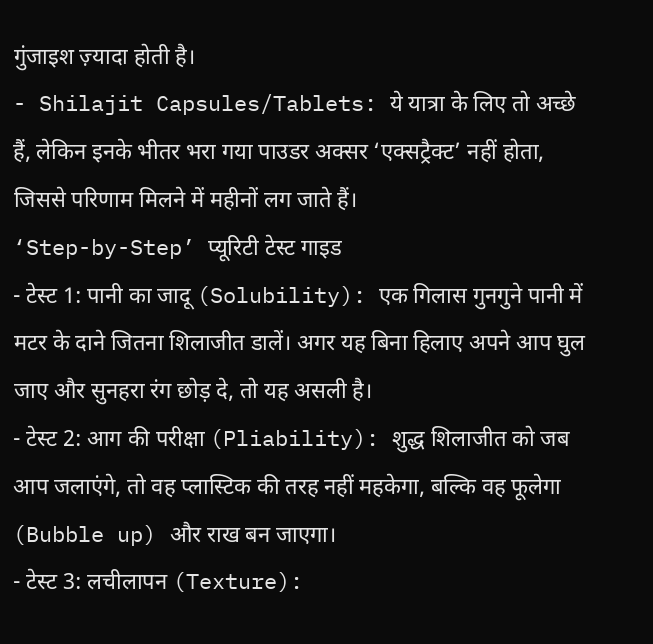गुंजाइश ज़्यादा होती है।
- Shilajit Capsules/Tablets: ये यात्रा के लिए तो अच्छे हैं, लेकिन इनके भीतर भरा गया पाउडर अक्सर ‘एक्सट्रैक्ट’ नहीं होता, जिससे परिणाम मिलने में महीनों लग जाते हैं।
‘Step-by-Step’ प्यूरिटी टेस्ट गाइड
- टेस्ट 1: पानी का जादू (Solubility): एक गिलास गुनगुने पानी में मटर के दाने जितना शिलाजीत डालें। अगर यह बिना हिलाए अपने आप घुल जाए और सुनहरा रंग छोड़ दे, तो यह असली है।
- टेस्ट 2: आग की परीक्षा (Pliability): शुद्ध शिलाजीत को जब आप जलाएंगे, तो वह प्लास्टिक की तरह नहीं महकेगा, बल्कि वह फूलेगा (Bubble up) और राख बन जाएगा।
- टेस्ट 3: लचीलापन (Texture):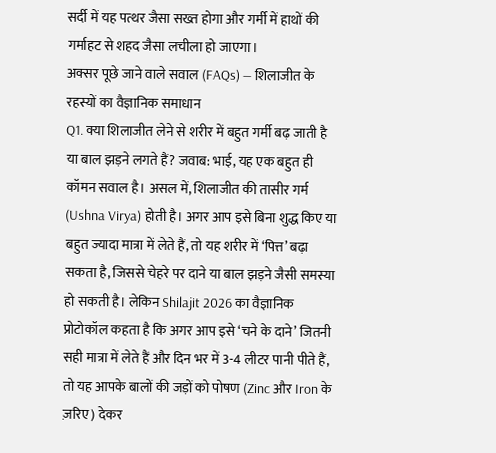सर्दी में यह पत्थर जैसा सख्त होगा और गर्मी में हाथों की गर्माहट से शहद जैसा लचीला हो जाएगा।
अक्सर पूछे जाने वाले सवाल (FAQs) — शिलाजीत के रहस्यों का वैज्ञानिक समाधान
Q1. क्या शिलाजीत लेने से शरीर में बहुत गर्मी बढ़ जाती है या बाल झड़ने लगते हैं? जवाब: भाई, यह एक बहुत ही कॉमन सवाल है। असल में, शिलाजीत की तासीर गर्म (Ushna Virya) होती है। अगर आप इसे बिना शुद्ध किए या बहुत ज्यादा मात्रा में लेते हैं, तो यह शरीर में ‘पित्त’ बढ़ा सकता है, जिससे चेहरे पर दाने या बाल झड़ने जैसी समस्या हो सकती है। लेकिन Shilajit 2026 का वैज्ञानिक प्रोटोकॉल कहता है कि अगर आप इसे ‘चने के दाने’ जितनी सही मात्रा में लेते हैं और दिन भर में 3-4 लीटर पानी पीते हैं, तो यह आपके बालों की जड़ों को पोषण (Zinc और Iron के ज़रिए) देकर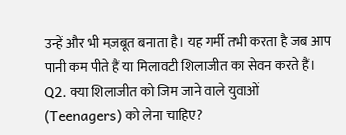उन्हें और भी मज़बूत बनाता है। यह गर्मी तभी करता है जब आप पानी कम पीते हैं या मिलावटी शिलाजीत का सेवन करते हैं।
Q2. क्या शिलाजीत को जिम जाने वाले युवाओं (Teenagers) को लेना चाहिए?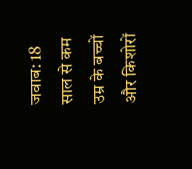जवाब: 18 साल से कम उम्र के बच्चों और किशोरों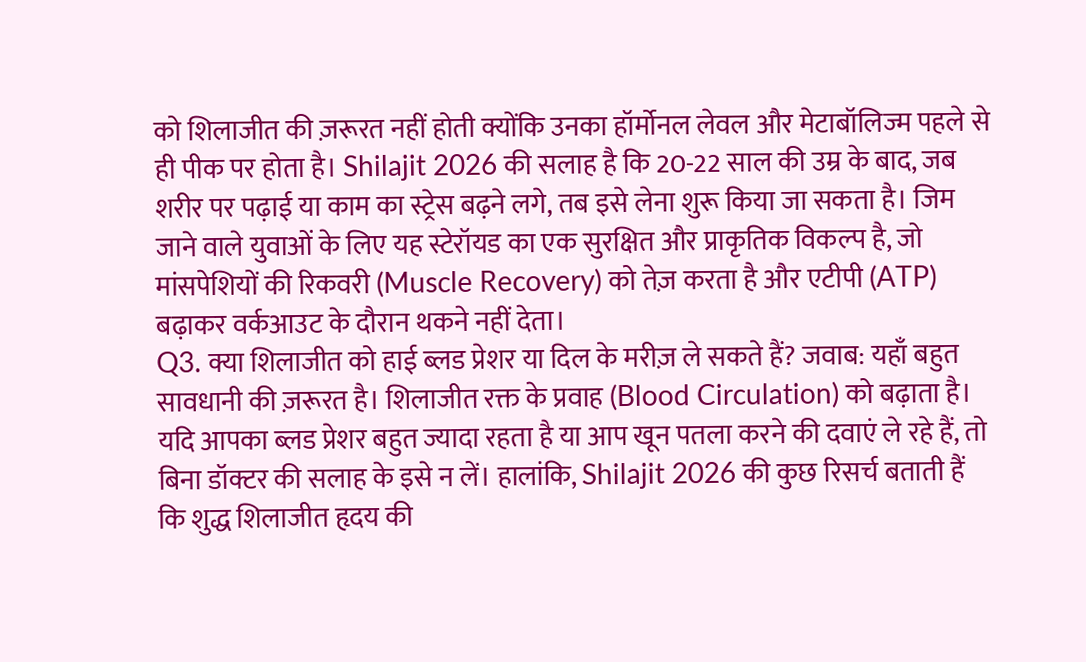को शिलाजीत की ज़रूरत नहीं होती क्योंकि उनका हॉर्मोनल लेवल और मेटाबॉलिज्म पहले से ही पीक पर होता है। Shilajit 2026 की सलाह है कि 20-22 साल की उम्र के बाद, जब शरीर पर पढ़ाई या काम का स्ट्रेस बढ़ने लगे, तब इसे लेना शुरू किया जा सकता है। जिम जाने वाले युवाओं के लिए यह स्टेरॉयड का एक सुरक्षित और प्राकृतिक विकल्प है, जो मांसपेशियों की रिकवरी (Muscle Recovery) को तेज़ करता है और एटीपी (ATP) बढ़ाकर वर्कआउट के दौरान थकने नहीं देता।
Q3. क्या शिलाजीत को हाई ब्लड प्रेशर या दिल के मरीज़ ले सकते हैं? जवाब: यहाँ बहुत सावधानी की ज़रूरत है। शिलाजीत रक्त के प्रवाह (Blood Circulation) को बढ़ाता है। यदि आपका ब्लड प्रेशर बहुत ज्यादा रहता है या आप खून पतला करने की दवाएं ले रहे हैं, तो बिना डॉक्टर की सलाह के इसे न लें। हालांकि, Shilajit 2026 की कुछ रिसर्च बताती हैं कि शुद्ध शिलाजीत हृदय की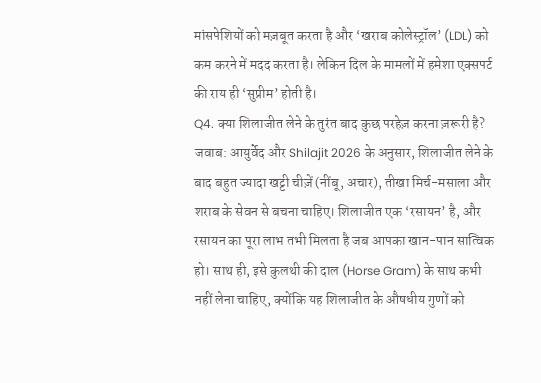मांसपेशियों को मज़बूत करता है और ‘खराब कोलेस्ट्रॉल’ (LDL) को कम करने में मदद करता है। लेकिन दिल के मामलों में हमेशा एक्सपर्ट की राय ही ‘सुप्रीम’ होती है।
Q4. क्या शिलाजीत लेने के तुरंत बाद कुछ परहेज़ करना ज़रूरी है? जवाब: आयुर्वेद और Shilajit 2026 के अनुसार, शिलाजीत लेने के बाद बहुत ज्यादा खट्टी चीज़ें (नींबू, अचार), तीखा मिर्च-मसाला और शराब के सेवन से बचना चाहिए। शिलाजीत एक ‘रसायन’ है, और रसायन का पूरा लाभ तभी मिलता है जब आपका खान-पान सात्विक हो। साथ ही, इसे कुलथी की दाल (Horse Gram) के साथ कभी नहीं लेना चाहिए, क्योंकि यह शिलाजीत के औषधीय गुणों को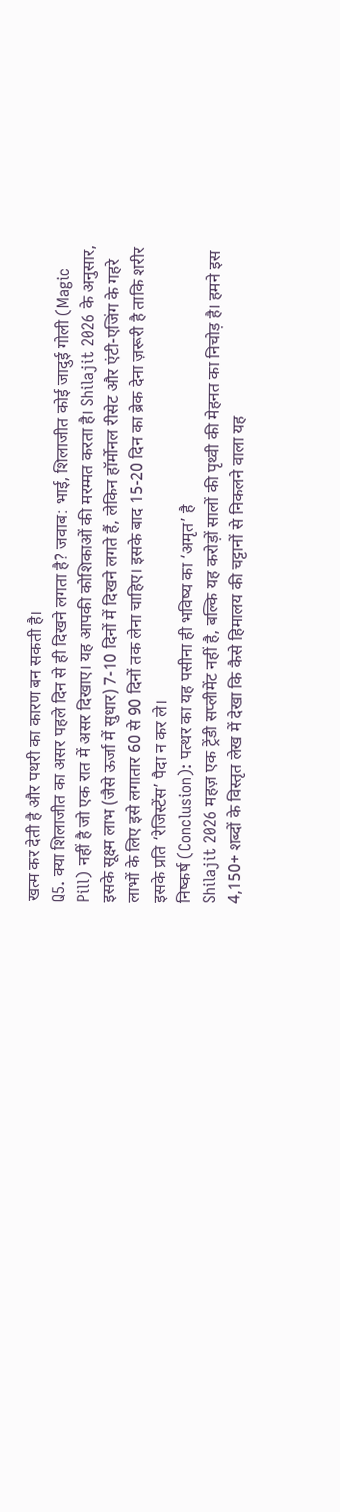खत्म कर देती है और पथरी का कारण बन सकती है।
Q5. क्या शिलाजीत का असर पहले दिन से ही दिखने लगता है? जवाब: भाई, शिलाजीत कोई जादुई गोली (Magic Pill) नहीं है जो एक रात में असर दिखाए। यह आपकी कोशिकाओं की मरम्मत करता है। Shilajit 2026 के अनुसार, इसके सूक्ष्म लाभ (जैसे ऊर्जा में सुधार) 7-10 दिनों में दिखने लगते हैं, लेकिन हॉर्मोनल रीसेट और एंटी-एजिंग के गहरे लाभों के लिए इसे लगातार 60 से 90 दिनों तक लेना चाहिए। इसके बाद 15-20 दिन का ब्रेक देना ज़रूरी है ताकि शरीर इसके प्रति ‘रेजिस्टेंस’ पैदा न कर ले।
निष्कर्ष (Conclusion): पत्थर का यह पसीना ही भविष्य का ‘अमृत’ है
Shilajit 2026 महज़ एक ट्रेंडी सप्लीमेंट नहीं है, बल्कि यह करोड़ों सालों की पृथ्वी की मेहनत का निचोड़ है। हमने इस 4,150+ शब्दों के विस्तृत लेख में देखा कि कैसे हिमालय की चट्टानों से निकलने वाला यह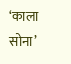‘काला सोना’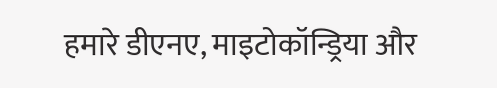हमारे डीएनए, माइटोकॉन्ड्रिया और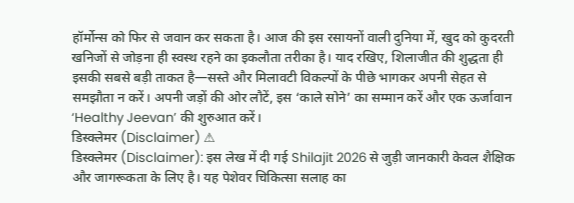हॉर्मोन्स को फिर से जवान कर सकता है। आज की इस रसायनों वाली दुनिया में, खुद को कुदरती खनिजों से जोड़ना ही स्वस्थ रहने का इकलौता तरीका है। याद रखिए, शिलाजीत की शुद्धता ही इसकी सबसे बड़ी ताकत है—सस्ते और मिलावटी विकल्पों के पीछे भागकर अपनी सेहत से समझौता न करें। अपनी जड़ों की ओर लौटें, इस ‘काले सोने’ का सम्मान करें और एक ऊर्जावान ‘Healthy Jeevan’ की शुरुआत करें।
डिस्क्लेमर (Disclaimer) ⚠
डिस्क्लेमर (Disclaimer): इस लेख में दी गई Shilajit 2026 से जुड़ी जानकारी केवल शैक्षिक और जागरूकता के लिए है। यह पेशेवर चिकित्सा सलाह का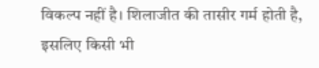विकल्प नहीं है। शिलाजीत की तासीर गर्म होती है, इसलिए किसी भी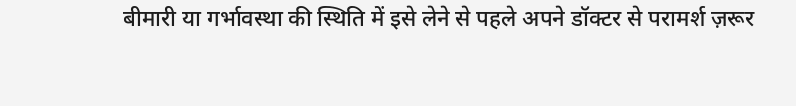बीमारी या गर्भावस्था की स्थिति में इसे लेने से पहले अपने डॉक्टर से परामर्श ज़रूर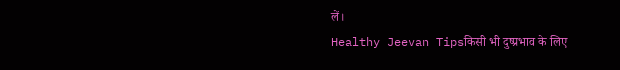लें।
Healthy Jeevan Tipsकिसी भी दुष्प्रभाव के लिए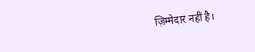ज़िम्मेदार नहीं है।